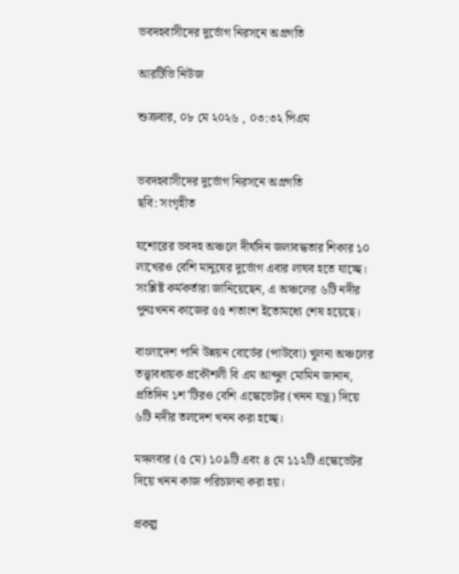ভবদহবাসীদের দুর্ভোগ নিরসনে অগ্রগতি

আরটিভি নিউজ

শুক্রবার, ০৮ মে ২০২৬ , ০৩:৩২ পিএম


ভবদহবাসীদের দুর্ভোগ নিরসনে অগ্রগতি
ছবি: সংগৃহীত

যশোরের ভবদহ অঞ্চলে দীর্ঘদিন জলাবদ্ধতার শিকার ১০ লাখেরও বেশি মানুষের দুর্ভোগ এবার লাঘব হতে যাচ্ছে। সংশ্লিষ্ট কর্মকর্তারা জানিয়েছেন, এ অঞ্চলের ৬টি নদীর পুনঃখনন কাজের ৫৫ শতাংশ ইতোমধ্যে শেষ হয়েছে।

বাংলাদেশ পানি উন্নয়ন বোর্ডের (পাউবো) খুলনা অঞ্চলের তত্ত্বাবধায়ক প্রকৌশলী বি এম আব্দুল মোমিন জানান, প্রতিদিন ১শ’টিরও বেশি এস্কেভেটর (খনন যন্ত্র) দিয়ে ৬টি নদীর তলদেশ খনন করা হচ্ছে।

মঙ্গলবার (৫ মে) ১০৯টি এবং ৪ মে ১১২টি এস্কেভেটর দিয়ে খনন কাজ পরিচালনা করা হয়।

প্রকল্প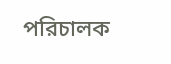পরিচালক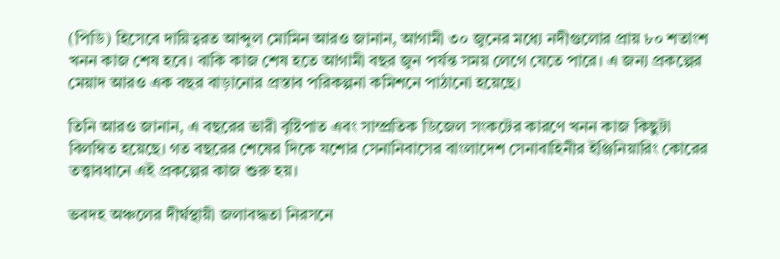(পিডি) হিসেবে দায়িত্বরত আব্দুল মোমিন আরও জানান, আগামী ৩০ জুনের মধ্যে নদীগুলোর প্রায় ৮০ শতাংশ খনন কাজ শেষ হবে। বাকি কাজ শেষ হতে আগামী বছর জুন পর্যন্ত সময় লেগে যেতে পারে। এ জন্য প্রকল্পের মেয়াদ আরও এক বছর বাড়ানোর প্রস্তাব পরিকল্পনা কমিশনে পাঠানো হয়েছে।

তিনি আরও জানান, এ বছরের ভারী বৃষ্টিপাত এবং সাম্প্রতিক ডিজেল সংকটের কারণে খনন কাজ কিছুটা বিলম্বিত হয়েছে। গত বছরের শেষের দিকে যশোর সেনানিবাসের বাংলাদেশ সেনাবাহিনীর ইঞ্জিনিয়ারিং কোরের তত্ত্বাবধানে এই প্রকল্পের কাজ শুরু হয়।

ভবদহ অঞ্চলের দীর্ঘস্থায়ী জলাবদ্ধতা নিরসনে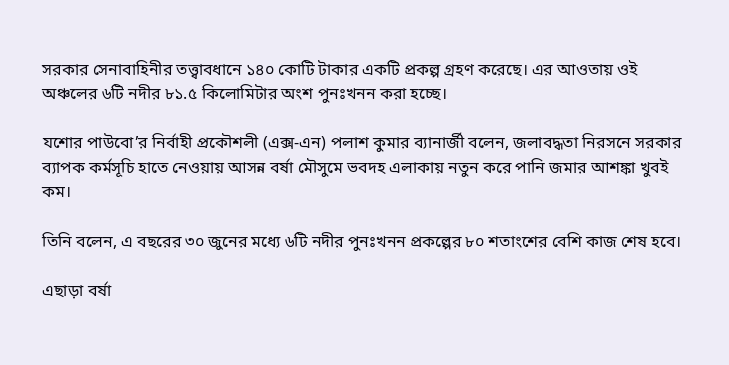সরকার সেনাবাহিনীর তত্ত্বাবধানে ১৪০ কোটি টাকার একটি প্রকল্প গ্রহণ করেছে। এর আওতায় ওই অঞ্চলের ৬টি নদীর ৮১.৫ কিলোমিটার অংশ পুনঃখনন করা হচ্ছে।

যশোর পাউবো’র নির্বাহী প্রকৌশলী (এক্স-এন) পলাশ কুমার ব্যানার্জী বলেন, জলাবদ্ধতা নিরসনে সরকার ব্যাপক কর্মসূচি হাতে নেওয়ায় আসন্ন বর্ষা মৌসুমে ভবদহ এলাকায় নতুন করে পানি জমার আশঙ্কা খুবই কম।

তিনি বলেন, এ বছরের ৩০ জুনের মধ্যে ৬টি নদীর পুনঃখনন প্রকল্পের ৮০ শতাংশের বেশি কাজ শেষ হবে।

এছাড়া বর্ষা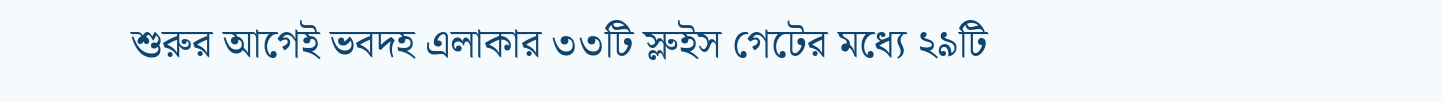শুরুর আগেই ভবদহ এলাকার ৩৩টি স্লুইস গেটের মধ্যে ২৯টি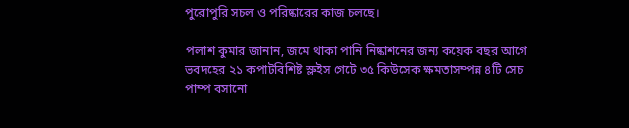পুরোপুরি সচল ও পরিষ্কারের কাজ চলছে।

পলাশ কুমার জানান, জমে থাকা পানি নিষ্কাশনের জন্য কয়েক বছর আগে ভবদহের ২১ কপাটবিশিষ্ট স্লুইস গেটে ৩৫ কিউসেক ক্ষমতাসম্পন্ন ৪টি সেচ পাম্প বসানো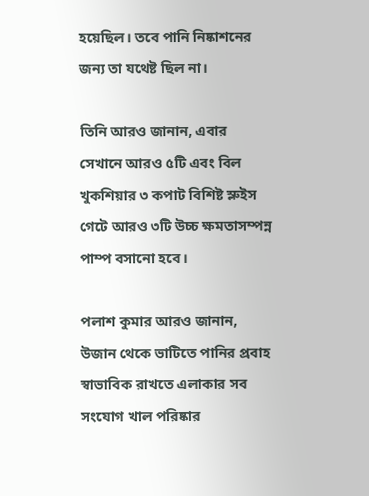হয়েছিল। তবে পানি নিষ্কাশনের জন্য তা যথেষ্ট ছিল না।

তিনি আরও জানান, এবার সেখানে আরও ৫টি এবং বিল খুকশিয়ার ৩ কপাট বিশিষ্ট স্লুইস গেটে আরও ৩টি উচ্চ ক্ষমতাসম্পন্ন পাম্প বসানো হবে।

পলাশ কুমার আরও জানান, উজান থেকে ভাটিতে পানির প্রবাহ স্বাভাবিক রাখতে এলাকার সব সংযোগ খাল পরিষ্কার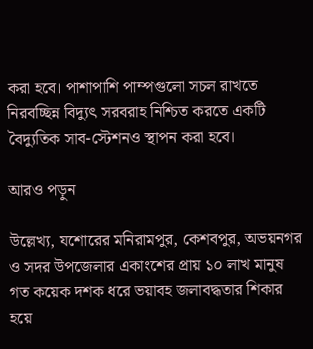করা হবে। পাশাপাশি পাম্পগুলো সচল রাখতে নিরবচ্ছিন্ন বিদ্যুৎ সরবরাহ নিশ্চিত করতে একটি বৈদ্যুতিক সাব-স্টেশনও স্থাপন করা হবে।

আরও পড়ুন

উল্লেখ্য, যশোরের মনিরামপুর, কেশবপুর, অভয়নগর ও সদর উপজেলার একাংশের প্রায় ১০ লাখ মানুষ গত কয়েক দশক ধরে ভয়াবহ জলাবদ্ধতার শিকার হয়ে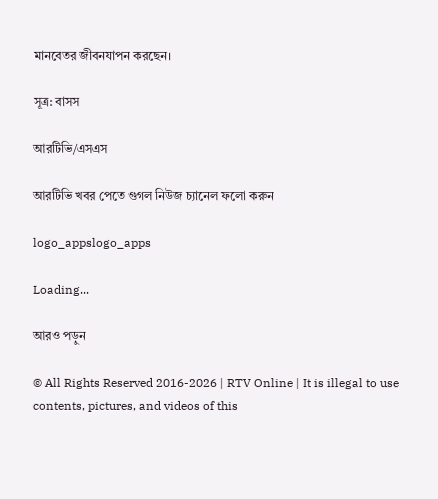মানবেতর জীবনযাপন করছেন।

সূত্র: বাসস

আরটিভি/এসএস

আরটিভি খবর পেতে গুগল নিউজ চ্যানেল ফলো করুন

logo_appslogo_apps

Loading...

আরও পড়ুন

© All Rights Reserved 2016-2026 | RTV Online | It is illegal to use contents, pictures, and videos of this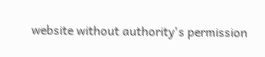website without authority's permission